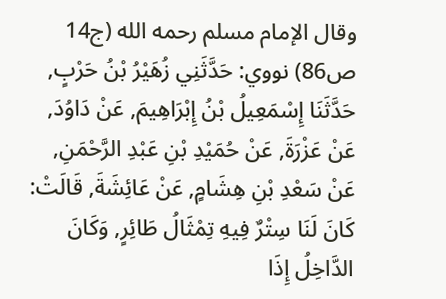وقال الإمام مسلم رحمه الله (ج14 ص86) نووي: حَدَّثَنِي زُهَيْرُ بْنُ حَرْبٍ, حَدَّثَنَا إِسْمَعِيلُ بْنُ إِبْرَاهِيمَ, عَنْ دَاوُدَ, عَنْ عَزْرَةَ, عَنْ حُمَيْدِ بْنِ عَبْدِ الرَّحْمَنِ, عَنْ سَعْدِ بْنِ هِشَامٍ, عَنْ عَائِشَةَ, قَالَتْ: كَانَ لَنَا سِتْرٌ فِيهِ تِمْثَالُ طَائِرٍ, وَكَانَ الدَّاخِلُ إِذَا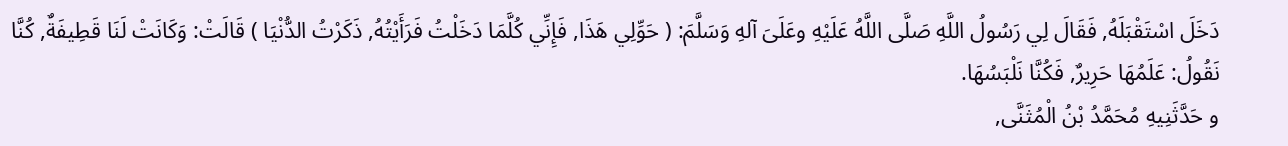دَخَلَ اسْتَقْبَلَهُ, فَقَالَ لِي رَسُولُ اللَّهِ صَلَّى اللَّهُ عَلَيْهِ وعَلَىَ آلهِ وَسَلَّمَ: ( حَوِّلِي هَذَا, فَإِنِّي كُلَّمَا دَخَلْتُ فَرَأَيْتُهُ, ذَكَرْتُ الدُّنْيَا ) قَالَتْ: وَكَانَتْ لَنَا قَطِيفَةٌ, كُنَّا نَقُولُ: عَلَمُهَا حَرِيرٌ, فَكُنَّا نَلْبَسُهَا.
و حَدَّثَنِيهِ مُحَمَّدُ بْنُ الْمُثَنَّى,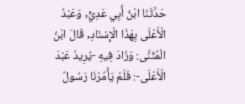حَدَّثَنَا ابْنُ أَبِي عَدِيٍّ, وَعَبْدُ الْأَعْلَى بِهَذَا الْإِسْنَادِ, قَالَ ابْنُ الْمُثَنَّى: وَزَادَ فِيهِ -يُرِيدُ عَبْدَ الْأَعْلَى-: فَلَمْ يَأْمُرْنَا رَسُولُ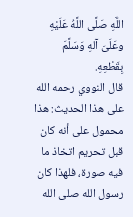اللَّهِ صَلَّى اللَّهُ عَلَيْهِ وعَلَىَ آلهِ وَسَلَّمَ بِقَطْعِهِ.
قال النووي رحمه الله على هذا الحديث: هذا محمول على أنه كان قبل تحريم اتخاذ ما فيه صورة، فلهذا كان رسول الله صلى الله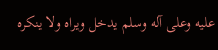عليه وعلى آله وسلم يدخل ويراه ولا ينكره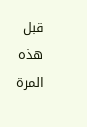قبل هذه المرة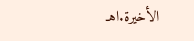الأخيرة.اهـ